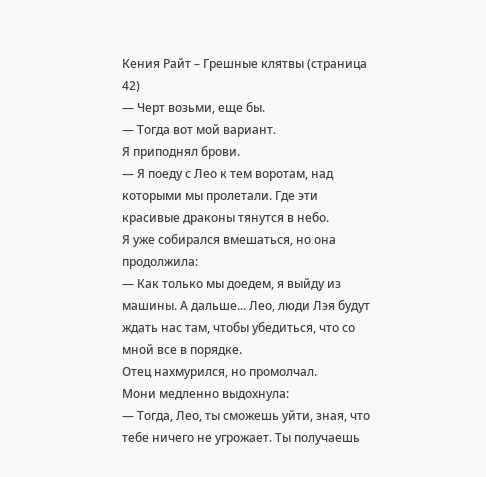Кения Райт – Грешные клятвы (страница 42)
— Черт возьми, еще бы.
— Тогда вот мой вариант.
Я приподнял брови.
— Я поеду с Лео к тем воротам, над которыми мы пролетали. Где эти красивые драконы тянутся в небо.
Я уже собирался вмешаться, но она продолжила:
— Как только мы доедем, я выйду из машины. А дальше... Лео, люди Лэя будут ждать нас там, чтобы убедиться, что со мной все в порядке.
Отец нахмурился, но промолчал.
Мони медленно выдохнула:
— Тогда, Лео, ты сможешь уйти, зная, что тебе ничего не угрожает. Ты получаешь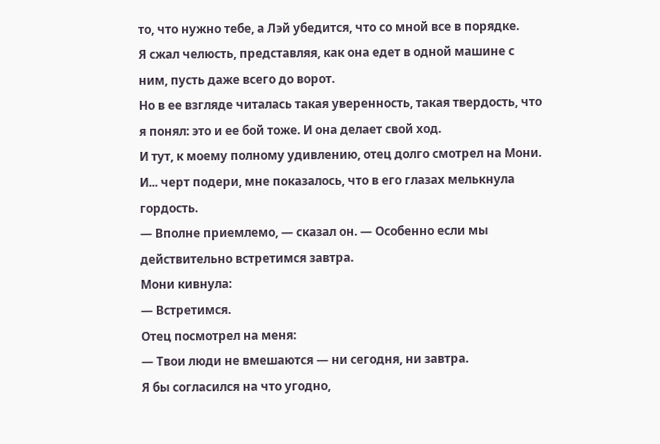то, что нужно тебе, а Лэй убедится, что со мной все в порядке.
Я сжал челюсть, представляя, как она едет в одной машине с ним, пусть даже всего до ворот.
Но в ее взгляде читалась такая уверенность, такая твердость, что я понял: это и ее бой тоже. И она делает свой ход.
И тут, к моему полному удивлению, отец долго смотрел на Мони. И... черт подери, мне показалось, что в его глазах мелькнула гордость.
— Вполне приемлемо, — сказал он. — Особенно если мы действительно встретимся завтра.
Мони кивнула:
— Встретимся.
Отец посмотрел на меня:
— Твои люди не вмешаются — ни сегодня, ни завтра.
Я бы согласился на что угодно,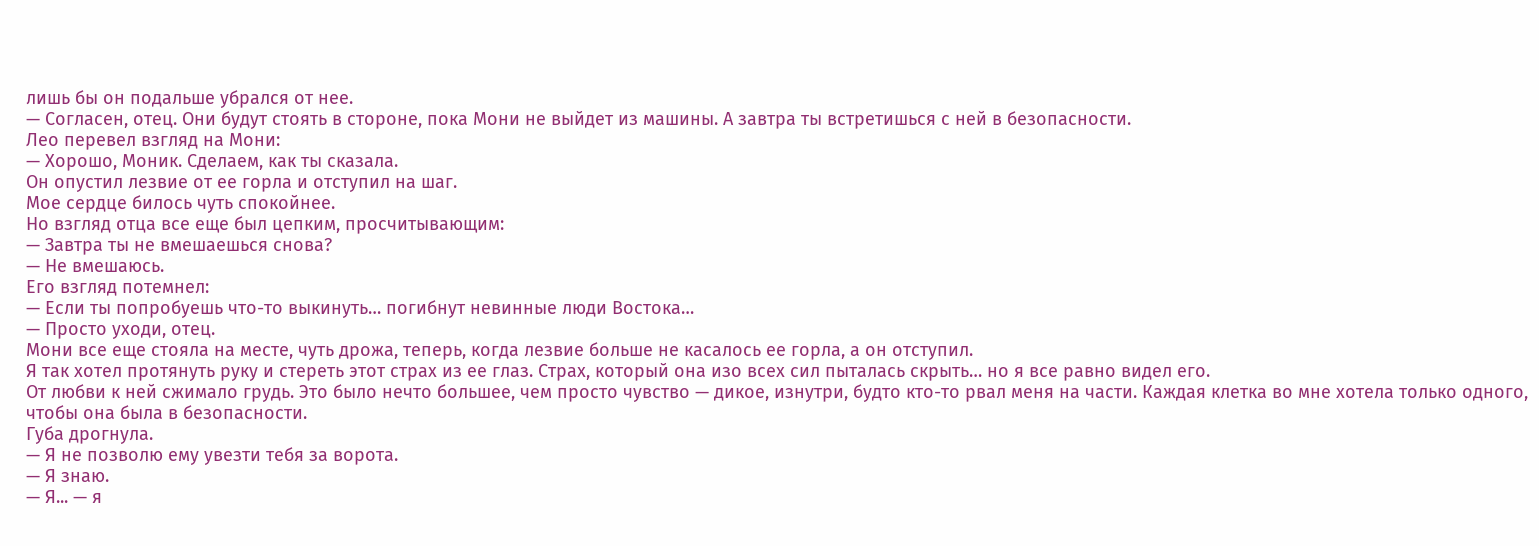лишь бы он подальше убрался от нее.
— Согласен, отец. Они будут стоять в стороне, пока Мони не выйдет из машины. А завтра ты встретишься с ней в безопасности.
Лео перевел взгляд на Мони:
— Хорошо, Моник. Сделаем, как ты сказала.
Он опустил лезвие от ее горла и отступил на шаг.
Мое сердце билось чуть спокойнее.
Но взгляд отца все еще был цепким, просчитывающим:
— Завтра ты не вмешаешься снова?
— Не вмешаюсь.
Его взгляд потемнел:
— Если ты попробуешь что-то выкинуть… погибнут невинные люди Востока…
— Просто уходи, отец.
Мони все еще стояла на месте, чуть дрожа, теперь, когда лезвие больше не касалось ее горла, а он отступил.
Я так хотел протянуть руку и стереть этот страх из ее глаз. Страх, который она изо всех сил пыталась скрыть… но я все равно видел его.
От любви к ней сжимало грудь. Это было нечто большее, чем просто чувство — дикое, изнутри, будто кто-то рвал меня на части. Каждая клетка во мне хотела только одного, чтобы она была в безопасности.
Губа дрогнула.
— Я не позволю ему увезти тебя за ворота.
— Я знаю.
— Я... — я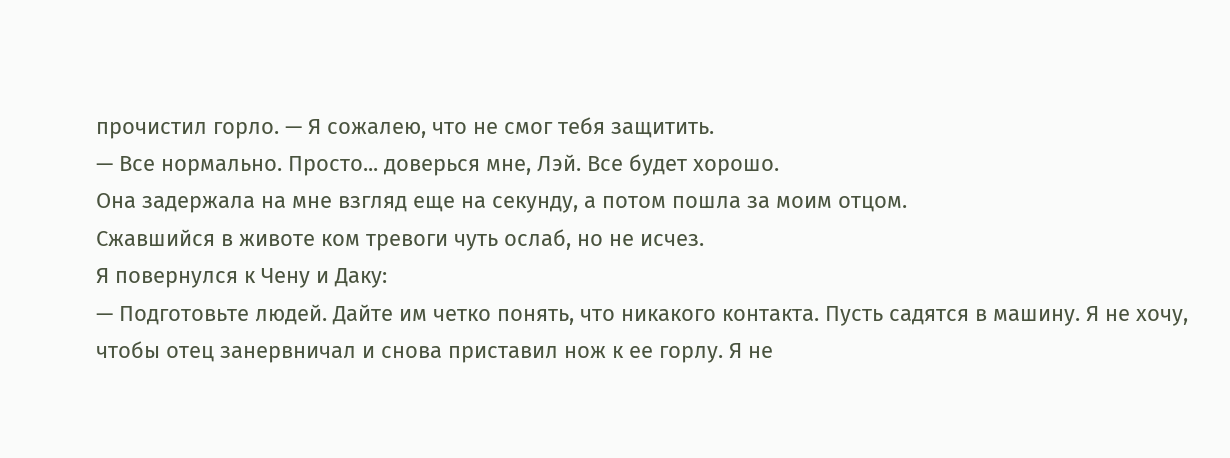прочистил горло. — Я сожалею, что не смог тебя защитить.
— Все нормально. Просто... доверься мне, Лэй. Все будет хорошо.
Она задержала на мне взгляд еще на секунду, а потом пошла за моим отцом.
Сжавшийся в животе ком тревоги чуть ослаб, но не исчез.
Я повернулся к Чену и Даку:
— Подготовьте людей. Дайте им четко понять, что никакого контакта. Пусть садятся в машину. Я не хочу, чтобы отец занервничал и снова приставил нож к ее горлу. Я не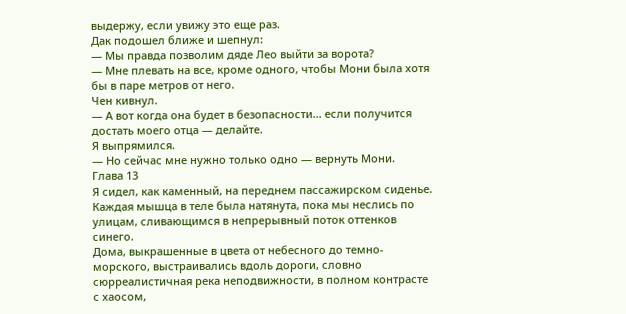выдержу, если увижу это еще раз.
Дак подошел ближе и шепнул:
— Мы правда позволим дяде Лео выйти за ворота?
— Мне плевать на все, кроме одного, чтобы Мони была хотя бы в паре метров от него.
Чен кивнул.
— А вот когда она будет в безопасности... если получится достать моего отца — делайте.
Я выпрямился.
— Но сейчас мне нужно только одно — вернуть Мони.
Глава 13
Я сидел, как каменный, на переднем пассажирском сиденье. Каждая мышца в теле была натянута, пока мы неслись по улицам, сливающимся в непрерывный поток оттенков синего.
Дома, выкрашенные в цвета от небесного до темно-морского, выстраивались вдоль дороги, словно сюрреалистичная река неподвижности, в полном контрасте с хаосом,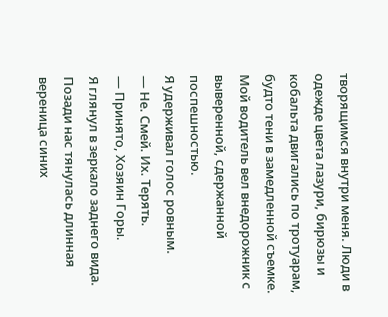творящимся внутри меня. Люди в одежде цвета лазури, бирюзы и кобальта двигались по тротуарам, будто тени в замедленной съемке.
Мой водитель вел внедорожник с выверенной, сдержанной поспешностью.
Я удерживал голос ровным.
— Не. Смей. Их. Терять.
— Принято, Хозяин Горы.
Я глянул в зеркало заднего вида.
Позади нас тянулась длинная вереница синих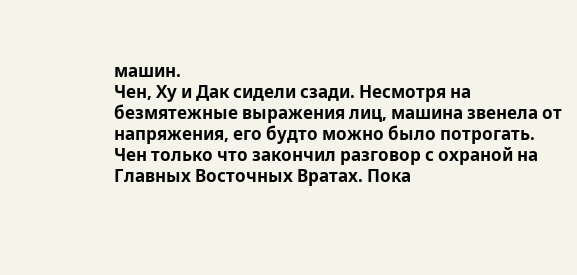машин.
Чен, Ху и Дак сидели сзади. Несмотря на безмятежные выражения лиц, машина звенела от напряжения, его будто можно было потрогать.
Чен только что закончил разговор с охраной на Главных Восточных Вратах. Пока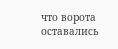что ворота оставались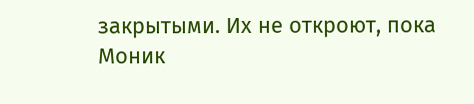закрытыми. Их не откроют, пока Моник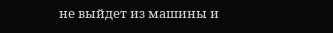не выйдет из машины и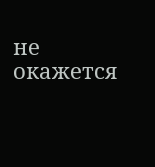не окажется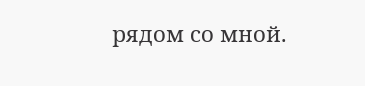рядом со мной.